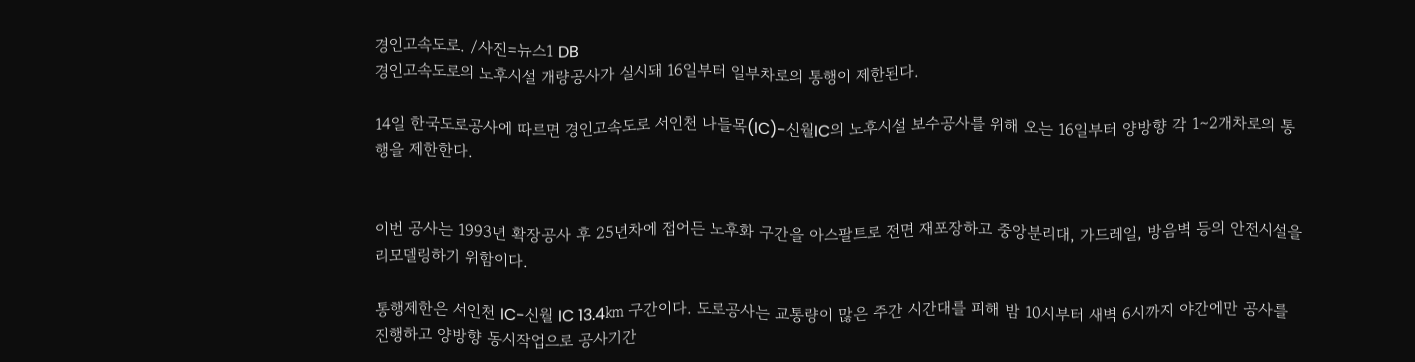경인고속도로. /사진=뉴스1 DB
경인고속도로의 노후시설 개량공사가 실시돼 16일부터 일부차로의 통행이 제한된다.

14일 한국도로공사에 따르면 경인고속도로 서인천 나들목(IC)-신월IC의 노후시설 보수공사를 위해 오는 16일부터 양방향 각 1∼2개차로의 통행을 제한한다.


이번 공사는 1993년 확장공사 후 25년차에 접어든 노후화 구간을 아스팔트로 전면 재포장하고 중앙분리대, 가드레일, 방음벽 등의 안전시설을 리모델링하기 위함이다.

통행제한은 서인천 IC-신월 IC 13.4㎞ 구간이다. 도로공사는 교통량이 많은 주간 시간대를 피해 밤 10시부터 새벽 6시까지 야간에만 공사를 진행하고 양방향 동시작업으로 공사기간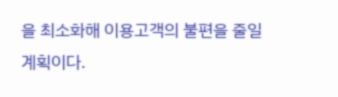을 최소화해 이용고객의 불편을 줄일 계획이다.